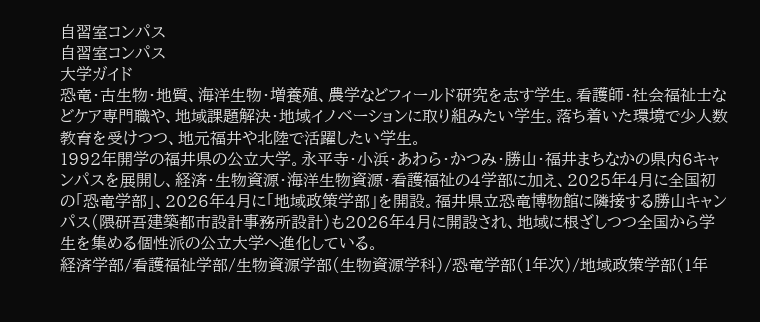自習室コンパス
自習室コンパス
大学ガイド
恐竜・古生物・地質、海洋生物・増養殖、農学などフィールド研究を志す学生。看護師・社会福祉士などケア専門職や、地域課題解決・地域イノベーションに取り組みたい学生。落ち着いた環境で少人数教育を受けつつ、地元福井や北陸で活躍したい学生。
1992年開学の福井県の公立大学。永平寺・小浜・あわら・かつみ・勝山・福井まちなかの県内6キャンパスを展開し、経済・生物資源・海洋生物資源・看護福祉の4学部に加え、2025年4月に全国初の「恐竜学部」、2026年4月に「地域政策学部」を開設。福井県立恐竜博物館に隣接する勝山キャンパス(隈研吾建築都市設計事務所設計)も2026年4月に開設され、地域に根ざしつつ全国から学生を集める個性派の公立大学へ進化している。
経済学部/看護福祉学部/生物資源学部(生物資源学科)/恐竜学部(1年次)/地域政策学部(1年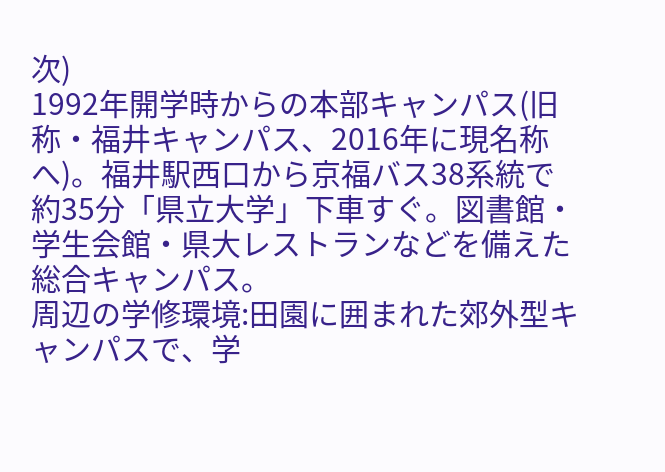次)
1992年開学時からの本部キャンパス(旧称・福井キャンパス、2016年に現名称へ)。福井駅西口から京福バス38系統で約35分「県立大学」下車すぐ。図書館・学生会館・県大レストランなどを備えた総合キャンパス。
周辺の学修環境:田園に囲まれた郊外型キャンパスで、学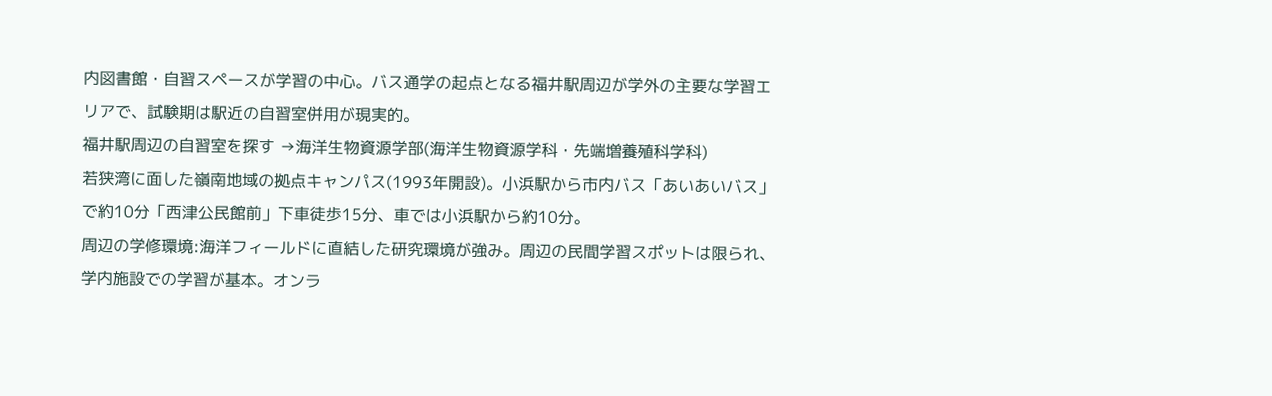内図書館・自習スペースが学習の中心。バス通学の起点となる福井駅周辺が学外の主要な学習エリアで、試験期は駅近の自習室併用が現実的。
福井駅周辺の自習室を探す →海洋生物資源学部(海洋生物資源学科・先端増養殖科学科)
若狭湾に面した嶺南地域の拠点キャンパス(1993年開設)。小浜駅から市内バス「あいあいバス」で約10分「西津公民館前」下車徒歩15分、車では小浜駅から約10分。
周辺の学修環境:海洋フィールドに直結した研究環境が強み。周辺の民間学習スポットは限られ、学内施設での学習が基本。オンラ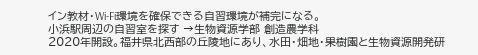イン教材・Wi-Fi環境を確保できる自習環境が補完になる。
小浜駅周辺の自習室を探す →生物資源学部 創造農学科
2020年開設。福井県北西部の丘陵地にあり、水田・畑地・果樹園と生物資源開発研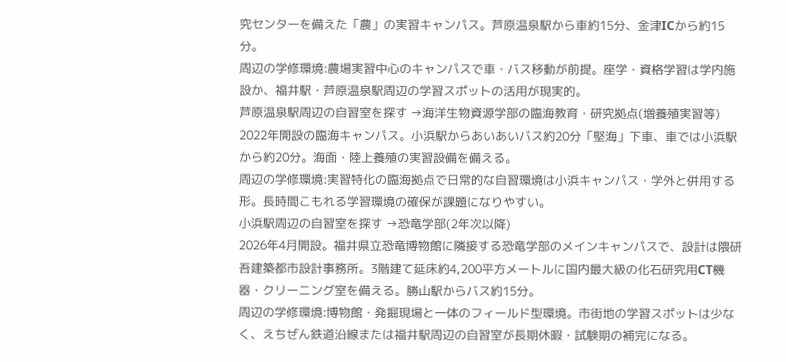究センターを備えた「農」の実習キャンパス。芦原温泉駅から車約15分、金津ICから約15分。
周辺の学修環境:農場実習中心のキャンパスで車・バス移動が前提。座学・資格学習は学内施設か、福井駅・芦原温泉駅周辺の学習スポットの活用が現実的。
芦原温泉駅周辺の自習室を探す →海洋生物資源学部の臨海教育・研究拠点(増養殖実習等)
2022年開設の臨海キャンパス。小浜駅からあいあいバス約20分「堅海」下車、車では小浜駅から約20分。海面・陸上養殖の実習設備を備える。
周辺の学修環境:実習特化の臨海拠点で日常的な自習環境は小浜キャンパス・学外と併用する形。長時間こもれる学習環境の確保が課題になりやすい。
小浜駅周辺の自習室を探す →恐竜学部(2年次以降)
2026年4月開設。福井県立恐竜博物館に隣接する恐竜学部のメインキャンパスで、設計は隈研吾建築都市設計事務所。3階建て延床約4,200平方メートルに国内最大級の化石研究用CT機器・クリーニング室を備える。勝山駅からバス約15分。
周辺の学修環境:博物館・発掘現場と一体のフィールド型環境。市街地の学習スポットは少なく、えちぜん鉄道沿線または福井駅周辺の自習室が長期休暇・試験期の補完になる。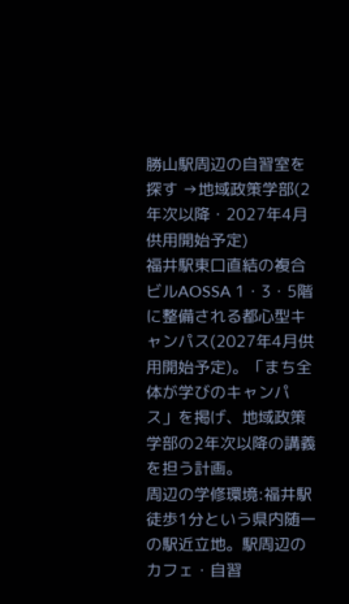勝山駅周辺の自習室を探す →地域政策学部(2年次以降・2027年4月供用開始予定)
福井駅東口直結の複合ビルAOSSA 1・3・5階に整備される都心型キャンパス(2027年4月供用開始予定)。「まち全体が学びのキャンパス」を掲げ、地域政策学部の2年次以降の講義を担う計画。
周辺の学修環境:福井駅徒歩1分という県内随一の駅近立地。駅周辺のカフェ・自習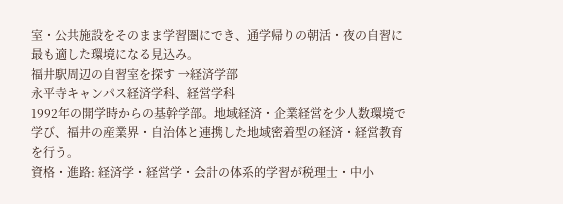室・公共施設をそのまま学習圏にでき、通学帰りの朝活・夜の自習に最も適した環境になる見込み。
福井駅周辺の自習室を探す →経済学部
永平寺キャンパス経済学科、経営学科
1992年の開学時からの基幹学部。地域経済・企業経営を少人数環境で学び、福井の産業界・自治体と連携した地域密着型の経済・経営教育を行う。
資格・進路: 経済学・経営学・会計の体系的学習が税理士・中小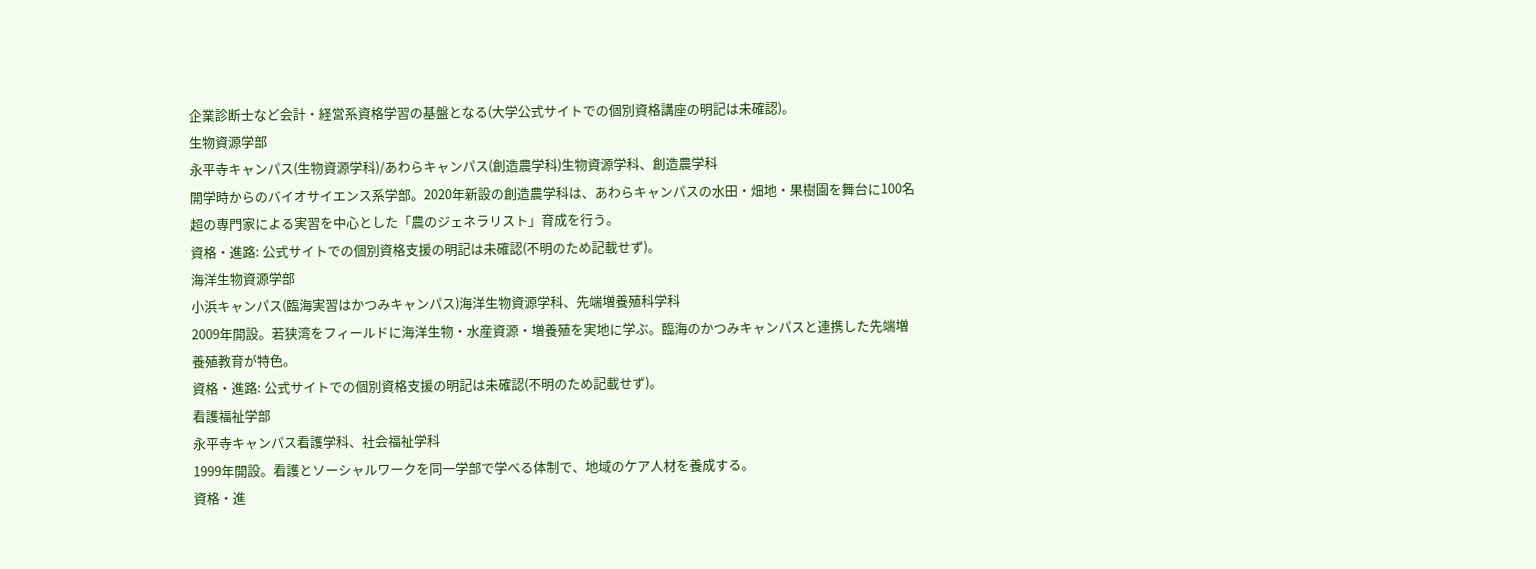企業診断士など会計・経営系資格学習の基盤となる(大学公式サイトでの個別資格講座の明記は未確認)。
生物資源学部
永平寺キャンパス(生物資源学科)/あわらキャンパス(創造農学科)生物資源学科、創造農学科
開学時からのバイオサイエンス系学部。2020年新設の創造農学科は、あわらキャンパスの水田・畑地・果樹園を舞台に100名超の専門家による実習を中心とした「農のジェネラリスト」育成を行う。
資格・進路: 公式サイトでの個別資格支援の明記は未確認(不明のため記載せず)。
海洋生物資源学部
小浜キャンパス(臨海実習はかつみキャンパス)海洋生物資源学科、先端増養殖科学科
2009年開設。若狭湾をフィールドに海洋生物・水産資源・増養殖を実地に学ぶ。臨海のかつみキャンパスと連携した先端増養殖教育が特色。
資格・進路: 公式サイトでの個別資格支援の明記は未確認(不明のため記載せず)。
看護福祉学部
永平寺キャンパス看護学科、社会福祉学科
1999年開設。看護とソーシャルワークを同一学部で学べる体制で、地域のケア人材を養成する。
資格・進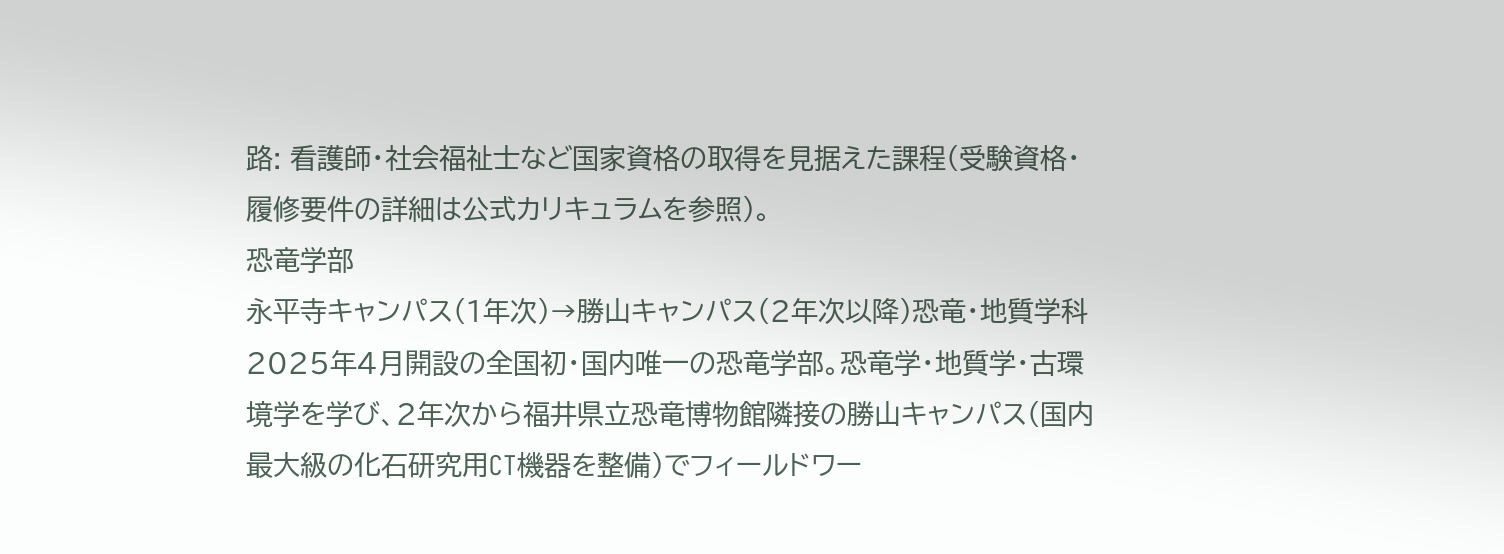路: 看護師・社会福祉士など国家資格の取得を見据えた課程(受験資格・履修要件の詳細は公式カリキュラムを参照)。
恐竜学部
永平寺キャンパス(1年次)→勝山キャンパス(2年次以降)恐竜・地質学科
2025年4月開設の全国初・国内唯一の恐竜学部。恐竜学・地質学・古環境学を学び、2年次から福井県立恐竜博物館隣接の勝山キャンパス(国内最大級の化石研究用CT機器を整備)でフィールドワー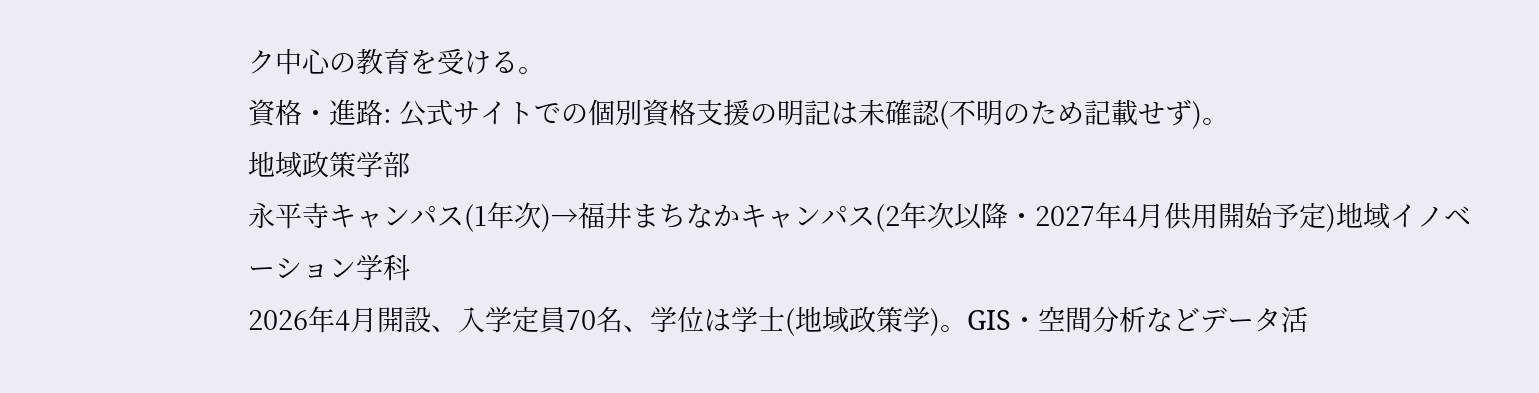ク中心の教育を受ける。
資格・進路: 公式サイトでの個別資格支援の明記は未確認(不明のため記載せず)。
地域政策学部
永平寺キャンパス(1年次)→福井まちなかキャンパス(2年次以降・2027年4月供用開始予定)地域イノベーション学科
2026年4月開設、入学定員70名、学位は学士(地域政策学)。GIS・空間分析などデータ活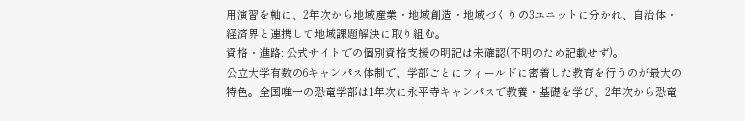用演習を軸に、2年次から地域産業・地域創造・地域づくりの3ユニットに分かれ、自治体・経済界と連携して地域課題解決に取り組む。
資格・進路: 公式サイトでの個別資格支援の明記は未確認(不明のため記載せず)。
公立大学有数の6キャンパス体制で、学部ごとにフィールドに密着した教育を行うのが最大の特色。全国唯一の恐竜学部は1年次に永平寺キャンパスで教養・基礎を学び、2年次から恐竜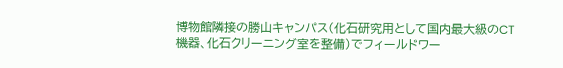博物館隣接の勝山キャンパス(化石研究用として国内最大級のCT機器、化石クリーニング室を整備)でフィールドワー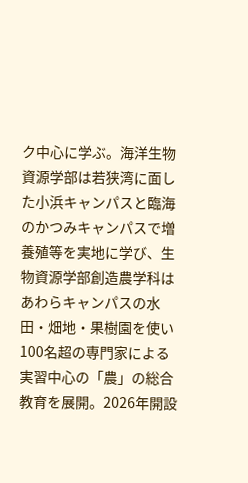ク中心に学ぶ。海洋生物資源学部は若狭湾に面した小浜キャンパスと臨海のかつみキャンパスで増養殖等を実地に学び、生物資源学部創造農学科はあわらキャンパスの水田・畑地・果樹園を使い100名超の専門家による実習中心の「農」の総合教育を展開。2026年開設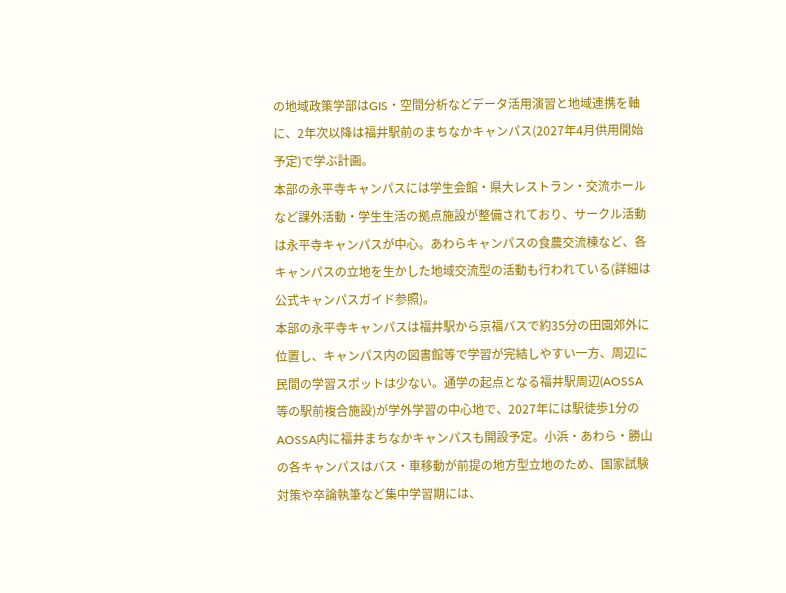の地域政策学部はGIS・空間分析などデータ活用演習と地域連携を軸に、2年次以降は福井駅前のまちなかキャンパス(2027年4月供用開始予定)で学ぶ計画。
本部の永平寺キャンパスには学生会館・県大レストラン・交流ホールなど課外活動・学生生活の拠点施設が整備されており、サークル活動は永平寺キャンパスが中心。あわらキャンパスの食農交流棟など、各キャンパスの立地を生かした地域交流型の活動も行われている(詳細は公式キャンパスガイド参照)。
本部の永平寺キャンパスは福井駅から京福バスで約35分の田園郊外に位置し、キャンパス内の図書館等で学習が完結しやすい一方、周辺に民間の学習スポットは少ない。通学の起点となる福井駅周辺(AOSSA等の駅前複合施設)が学外学習の中心地で、2027年には駅徒歩1分のAOSSA内に福井まちなかキャンパスも開設予定。小浜・あわら・勝山の各キャンパスはバス・車移動が前提の地方型立地のため、国家試験対策や卒論執筆など集中学習期には、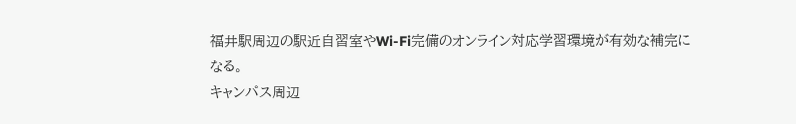福井駅周辺の駅近自習室やWi-Fi完備のオンライン対応学習環境が有効な補完になる。
キャンパス周辺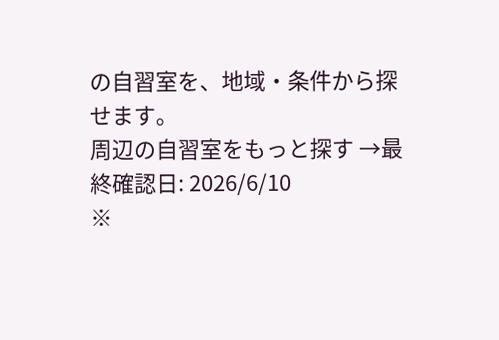の自習室を、地域・条件から探せます。
周辺の自習室をもっと探す →最終確認日: 2026/6/10
※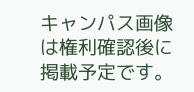キャンパス画像は権利確認後に掲載予定です。